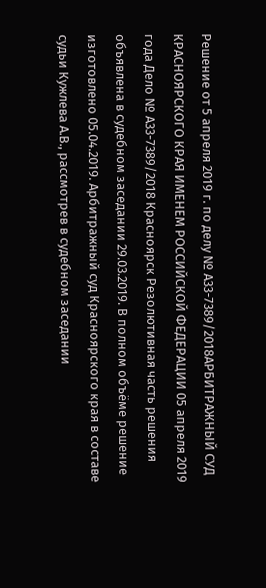Решение от 5 апреля 2019 г. по делу № А33-7389/2018АРБИТРАЖНЫЙ СУД КРАСНОЯРСКОГО КРАЯ ИМЕНЕМ РОССИЙСКОЙ ФЕДЕРАЦИИ 05 апреля 2019 года Дело № А33-7389/2018 Красноярск Резолютивная часть решения объявлена в судебном заседании 29.03.2019. В полном объёме решение изготовлено 05.04.2019. Арбитражный суд Красноярского края в составе судьи Кужлева А.В., рассмотрев в судебном заседании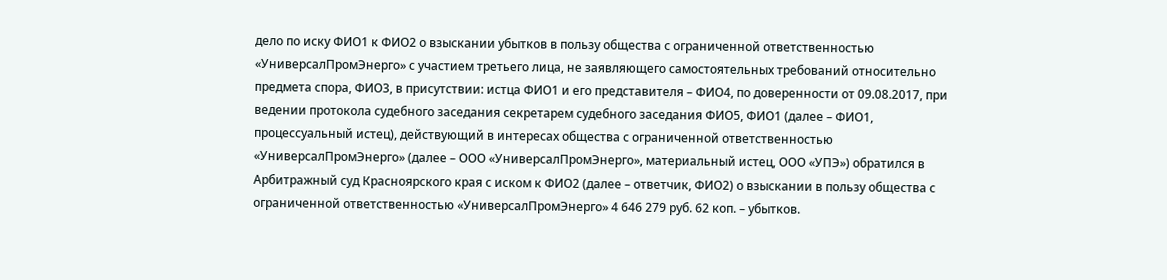дело по иску ФИО1 к ФИО2 о взыскании убытков в пользу общества с ограниченной ответственностью «УниверсалПромЭнерго» с участием третьего лица, не заявляющего самостоятельных требований относительно предмета спора, ФИО3, в присутствии: истца ФИО1 и его представителя – ФИО4, по доверенности от 09.08.2017, при ведении протокола судебного заседания секретарем судебного заседания ФИО5, ФИО1 (далее – ФИО1, процессуальный истец), действующий в интересах общества с ограниченной ответственностью «УниверсалПромЭнерго» (далее – ООО «УниверсалПромЭнерго», материальный истец, ООО «УПЭ») обратился в Арбитражный суд Красноярского края с иском к ФИО2 (далее – ответчик, ФИО2) о взыскании в пользу общества с ограниченной ответственностью «УниверсалПромЭнерго» 4 646 279 руб. 62 коп. – убытков.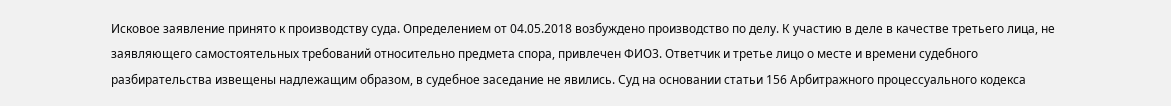Исковое заявление принято к производству суда. Определением от 04.05.2018 возбуждено производство по делу. К участию в деле в качестве третьего лица, не заявляющего самостоятельных требований относительно предмета спора, привлечен ФИО3. Ответчик и третье лицо о месте и времени судебного разбирательства извещены надлежащим образом, в судебное заседание не явились. Суд на основании статьи 156 Арбитражного процессуального кодекса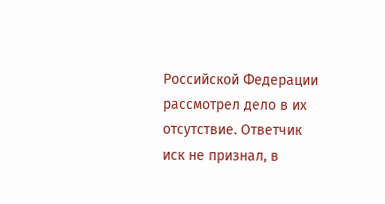Российской Федерации рассмотрел дело в их отсутствие. Ответчик иск не признал, в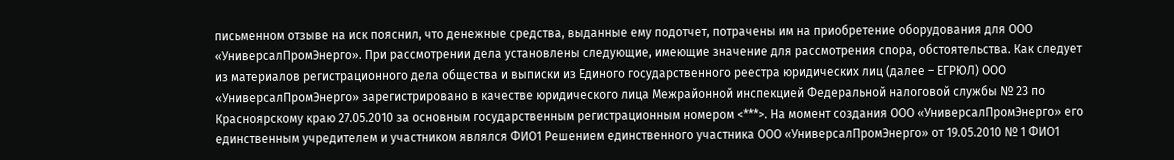письменном отзыве на иск пояснил, что денежные средства, выданные ему подотчет, потрачены им на приобретение оборудования для ООО «УниверсалПромЭнерго». При рассмотрении дела установлены следующие, имеющие значение для рассмотрения спора, обстоятельства. Как следует из материалов регистрационного дела общества и выписки из Единого государственного реестра юридических лиц (далее – ЕГРЮЛ) ООО «УниверсалПромЭнерго» зарегистрировано в качестве юридического лица Межрайонной инспекцией Федеральной налоговой службы № 23 по Красноярскому краю 27.05.2010 за основным государственным регистрационным номером <***>. На момент создания ООО «УниверсалПромЭнерго» его единственным учредителем и участником являлся ФИО1 Решением единственного участника ООО «УниверсалПромЭнерго» от 19.05.2010 № 1 ФИО1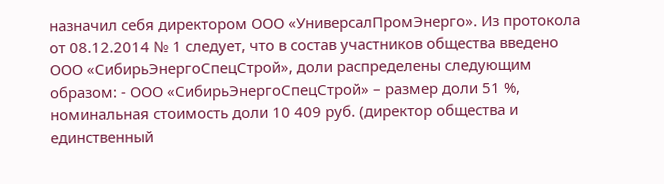назначил себя директором ООО «УниверсалПромЭнерго». Из протокола от 08.12.2014 № 1 следует, что в состав участников общества введено ООО «СибирьЭнергоСпецСтрой», доли распределены следующим образом: - ООО «СибирьЭнергоСпецСтрой» – размер доли 51 %, номинальная стоимость доли 10 409 руб. (директор общества и единственный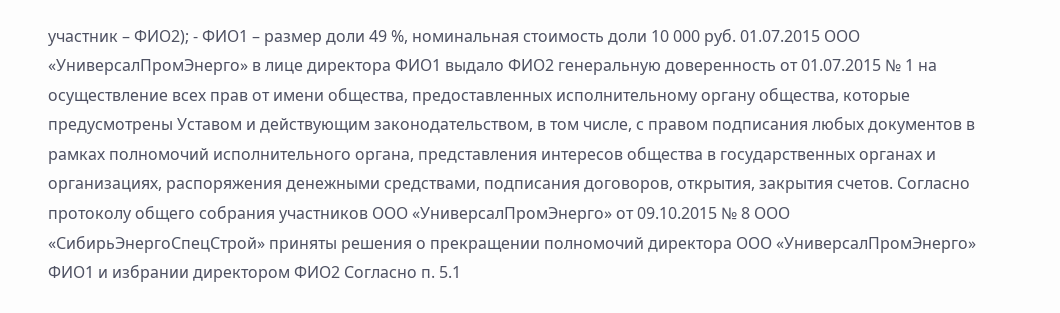участник – ФИО2); - ФИО1 – размер доли 49 %, номинальная стоимость доли 10 000 руб. 01.07.2015 ООО «УниверсалПромЭнерго» в лице директора ФИО1 выдало ФИО2 генеральную доверенность от 01.07.2015 № 1 на осуществление всех прав от имени общества, предоставленных исполнительному органу общества, которые предусмотрены Уставом и действующим законодательством, в том числе, с правом подписания любых документов в рамках полномочий исполнительного органа, представления интересов общества в государственных органах и организациях, распоряжения денежными средствами, подписания договоров, открытия, закрытия счетов. Согласно протоколу общего собрания участников ООО «УниверсалПромЭнерго» от 09.10.2015 № 8 ООО «СибирьЭнергоСпецСтрой» приняты решения о прекращении полномочий директора ООО «УниверсалПромЭнерго» ФИО1 и избрании директором ФИО2 Согласно п. 5.1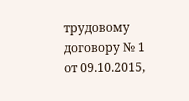трудовому договору № 1 от 09.10.2015,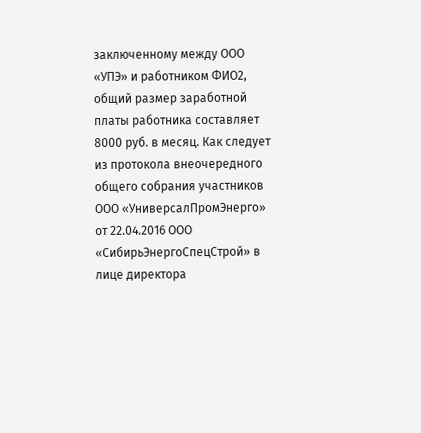заключенному между ООО «УПЭ» и работником ФИО2, общий размер заработной платы работника составляет 8000 руб. в месяц. Как следует из протокола внеочередного общего собрания участников ООО «УниверсалПромЭнерго» от 22.04.2016 ООО «СибирьЭнергоСпецСтрой» в лице директора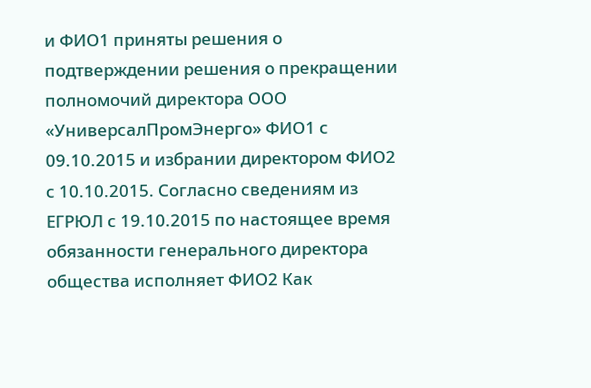и ФИО1 приняты решения о подтверждении решения о прекращении полномочий директора ООО «УниверсалПромЭнерго» ФИО1 с 09.10.2015 и избрании директором ФИО2 с 10.10.2015. Согласно сведениям из ЕГРЮЛ с 19.10.2015 по настоящее время обязанности генерального директора общества исполняет ФИО2 Как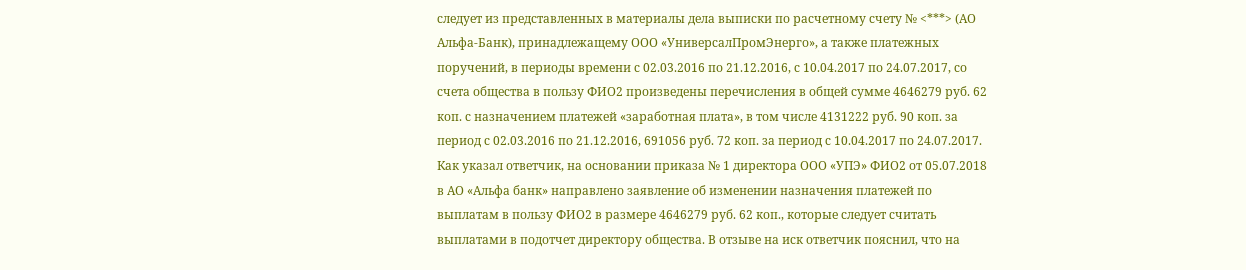следует из представленных в материалы дела выписки по расчетному счету № <***> (АО Альфа-Банк), принадлежащему ООО «УниверсалПромЭнерго», а также платежных поручений, в периоды времени с 02.03.2016 по 21.12.2016, с 10.04.2017 по 24.07.2017, со счета общества в пользу ФИО2 произведены перечисления в общей сумме 4646279 руб. 62 коп. с назначением платежей «заработная плата», в том числе 4131222 руб. 90 коп. за период с 02.03.2016 по 21.12.2016, 691056 руб. 72 коп. за период с 10.04.2017 по 24.07.2017. Как указал ответчик, на основании приказа № 1 директора ООО «УПЭ» ФИО2 от 05.07.2018 в АО «Альфа банк» направлено заявление об изменении назначения платежей по выплатам в пользу ФИО2 в размере 4646279 руб. 62 коп., которые следует считать выплатами в подотчет директору общества. В отзыве на иск ответчик пояснил, что на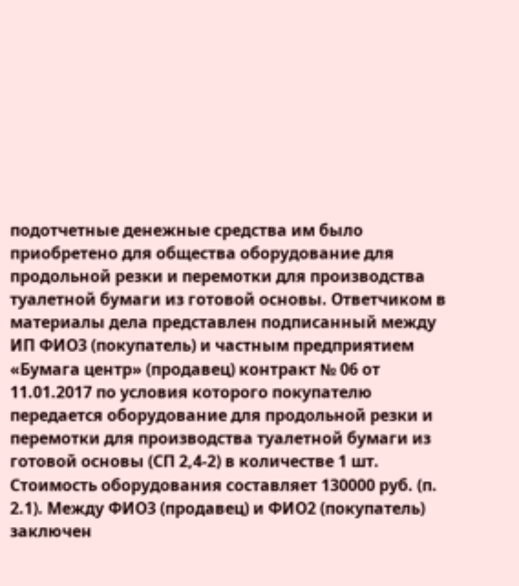подотчетные денежные средства им было приобретено для общества оборудование для продольной резки и перемотки для производства туалетной бумаги из готовой основы. Ответчиком в материалы дела представлен подписанный между ИП ФИО3 (покупатель) и частным предприятием «Бумага центр» (продавец) контракт № 06 от 11.01.2017 по условия которого покупателю передается оборудование для продольной резки и перемотки для производства туалетной бумаги из готовой основы (СП 2,4-2) в количестве 1 шт. Стоимость оборудования составляет 130000 руб. (п. 2.1). Между ФИО3 (продавец) и ФИО2 (покупатель) заключен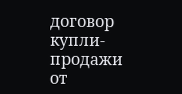договор купли-продажи от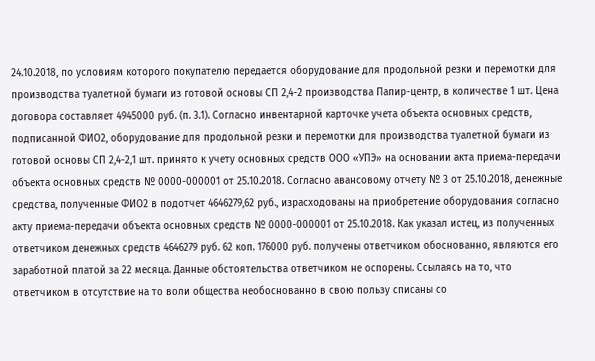24.10.2018, по условиям которого покупателю передается оборудование для продольной резки и перемотки для производства туалетной бумаги из готовой основы СП 2,4-2 производства Папир-центр, в количестве 1 шт. Цена договора составляет 4945000 руб. (п. 3.1). Согласно инвентарной карточке учета объекта основных средств, подписанной ФИО2, оборудование для продольной резки и перемотки для производства туалетной бумаги из готовой основы СП 2,4-2,1 шт. принято к учету основных средств ООО «УПЭ» на основании акта приема-передачи объекта основных средств № 0000-000001 от 25.10.2018. Согласно авансовому отчету № 3 от 25.10.2018, денежные средства, полученные ФИО2 в подотчет 4646279,62 руб., израсходованы на приобретение оборудования согласно акту приема-передачи объекта основных средств № 0000-000001 от 25.10.2018. Как указал истец, из полученных ответчиком денежных средств 4646279 руб. 62 коп. 176000 руб. получены ответчиком обоснованно, являются его заработной платой за 22 месяца. Данные обстоятельства ответчиком не оспорены. Ссылаясь на то, что ответчиком в отсутствие на то воли общества необоснованно в свою пользу списаны со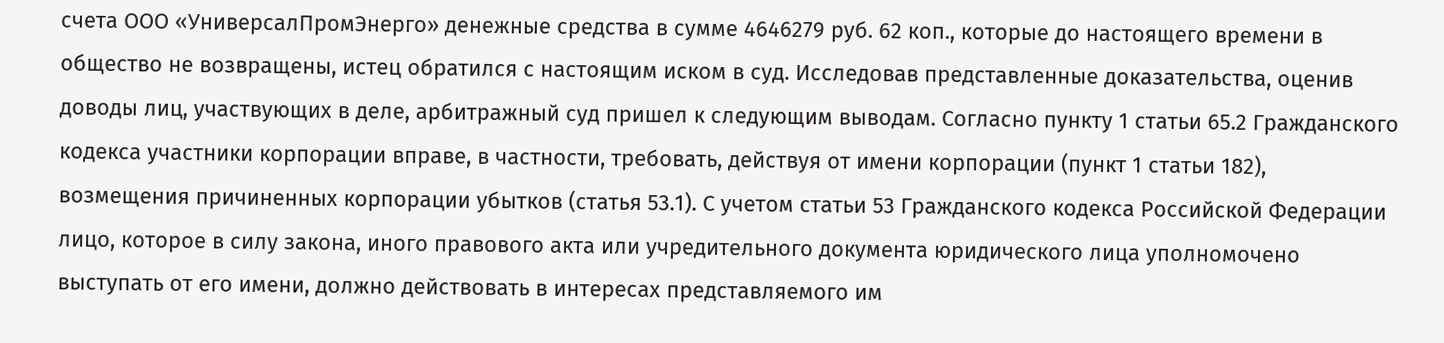счета ООО «УниверсалПромЭнерго» денежные средства в сумме 4646279 руб. 62 коп., которые до настоящего времени в общество не возвращены, истец обратился с настоящим иском в суд. Исследовав представленные доказательства, оценив доводы лиц, участвующих в деле, арбитражный суд пришел к следующим выводам. Согласно пункту 1 статьи 65.2 Гражданского кодекса участники корпорации вправе, в частности, требовать, действуя от имени корпорации (пункт 1 статьи 182), возмещения причиненных корпорации убытков (статья 53.1). С учетом статьи 53 Гражданского кодекса Российской Федерации лицо, которое в силу закона, иного правового акта или учредительного документа юридического лица уполномочено выступать от его имени, должно действовать в интересах представляемого им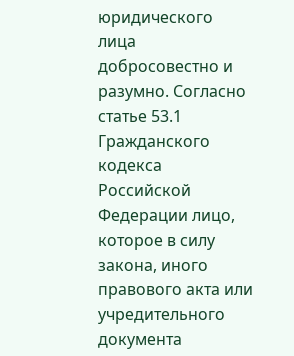юридического лица добросовестно и разумно. Согласно статье 53.1 Гражданского кодекса Российской Федерации лицо, которое в силу закона, иного правового акта или учредительного документа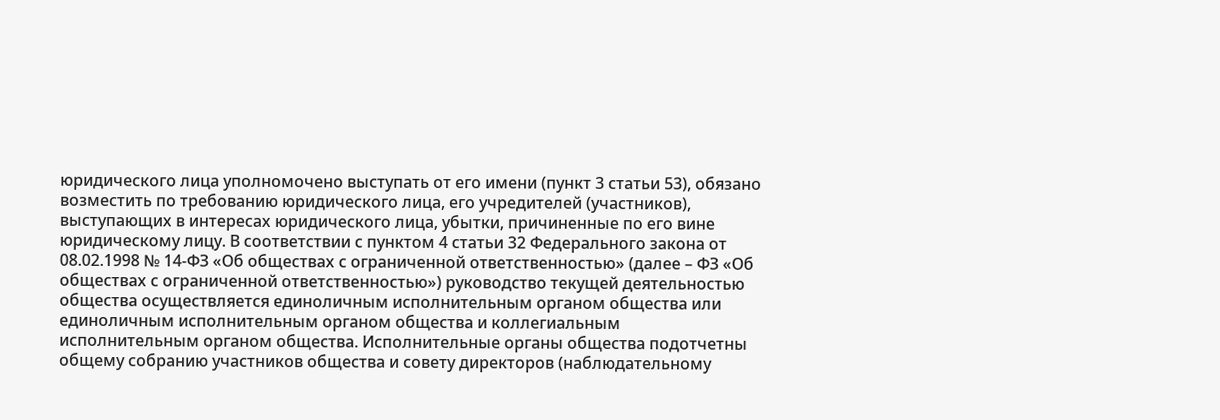юридического лица уполномочено выступать от его имени (пункт 3 статьи 53), обязано возместить по требованию юридического лица, его учредителей (участников), выступающих в интересах юридического лица, убытки, причиненные по его вине юридическому лицу. В соответствии с пунктом 4 статьи 32 Федерального закона от 08.02.1998 № 14-ФЗ «Об обществах с ограниченной ответственностью» (далее – ФЗ «Об обществах с ограниченной ответственностью») руководство текущей деятельностью общества осуществляется единоличным исполнительным органом общества или единоличным исполнительным органом общества и коллегиальным исполнительным органом общества. Исполнительные органы общества подотчетны общему собранию участников общества и совету директоров (наблюдательному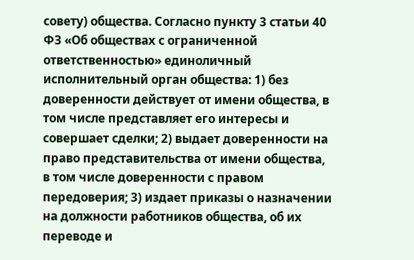совету) общества. Согласно пункту 3 статьи 40 ФЗ «Об обществах с ограниченной ответственностью» единоличный исполнительный орган общества: 1) без доверенности действует от имени общества, в том числе представляет его интересы и совершает сделки; 2) выдает доверенности на право представительства от имени общества, в том числе доверенности с правом передоверия; 3) издает приказы о назначении на должности работников общества, об их переводе и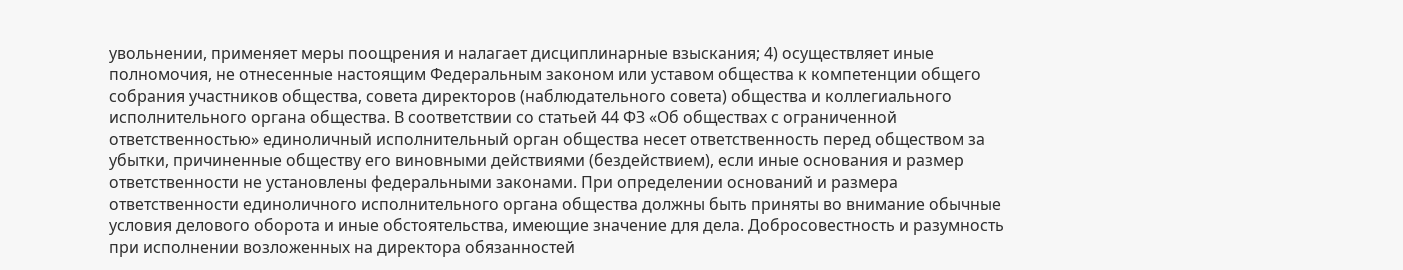увольнении, применяет меры поощрения и налагает дисциплинарные взыскания; 4) осуществляет иные полномочия, не отнесенные настоящим Федеральным законом или уставом общества к компетенции общего собрания участников общества, совета директоров (наблюдательного совета) общества и коллегиального исполнительного органа общества. В соответствии со статьей 44 ФЗ «Об обществах с ограниченной ответственностью» единоличный исполнительный орган общества несет ответственность перед обществом за убытки, причиненные обществу его виновными действиями (бездействием), если иные основания и размер ответственности не установлены федеральными законами. При определении оснований и размера ответственности единоличного исполнительного органа общества должны быть приняты во внимание обычные условия делового оборота и иные обстоятельства, имеющие значение для дела. Добросовестность и разумность при исполнении возложенных на директора обязанностей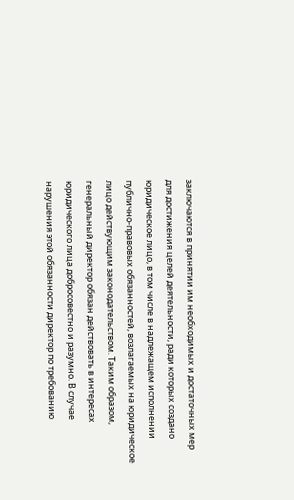заключаются в принятии им необходимых и достаточных мер для достижения целей деятельности, ради которых создано юридическое лицо, в том числе в надлежащем исполнении публично-правовых обязанностей, возлагаемых на юридическое лицо действующим законодательством. Таким образом, генеральный директор обязан действовать в интересах юридического лица добросовестно и разумно. В случае нарушения этой обязанности директор по требованию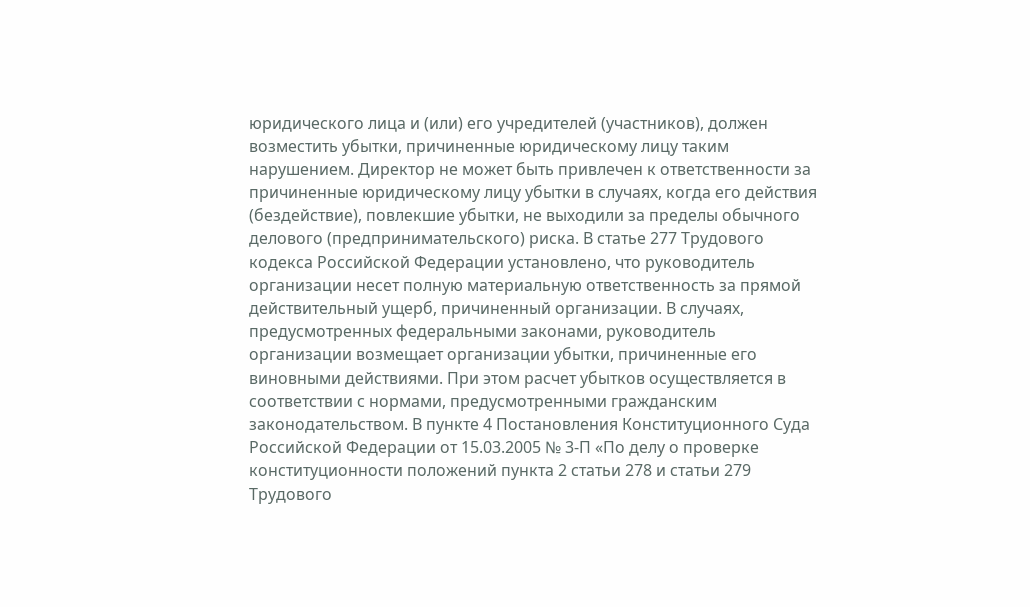юридического лица и (или) его учредителей (участников), должен возместить убытки, причиненные юридическому лицу таким нарушением. Директор не может быть привлечен к ответственности за причиненные юридическому лицу убытки в случаях, когда его действия (бездействие), повлекшие убытки, не выходили за пределы обычного делового (предпринимательского) риска. В статье 277 Трудового кодекса Российской Федерации установлено, что руководитель организации несет полную материальную ответственность за прямой действительный ущерб, причиненный организации. В случаях, предусмотренных федеральными законами, руководитель организации возмещает организации убытки, причиненные его виновными действиями. При этом расчет убытков осуществляется в соответствии с нормами, предусмотренными гражданским законодательством. В пункте 4 Постановления Конституционного Суда Российской Федерации от 15.03.2005 № 3-П «По делу о проверке конституционности положений пункта 2 статьи 278 и статьи 279 Трудового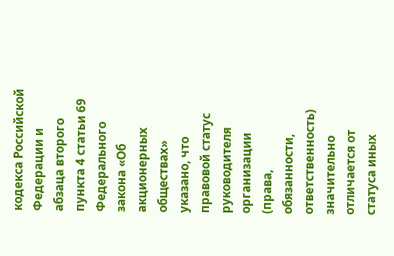кодекса Российской Федерации и абзаца второго пункта 4 статьи 69 Федерального закона «Об акционерных обществах» указано, что правовой статус руководителя организации (права, обязанности, ответственность) значительно отличается от статуса иных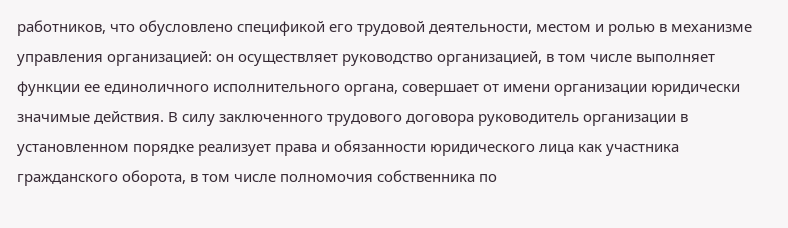работников, что обусловлено спецификой его трудовой деятельности, местом и ролью в механизме управления организацией: он осуществляет руководство организацией, в том числе выполняет функции ее единоличного исполнительного органа, совершает от имени организации юридически значимые действия. В силу заключенного трудового договора руководитель организации в установленном порядке реализует права и обязанности юридического лица как участника гражданского оборота, в том числе полномочия собственника по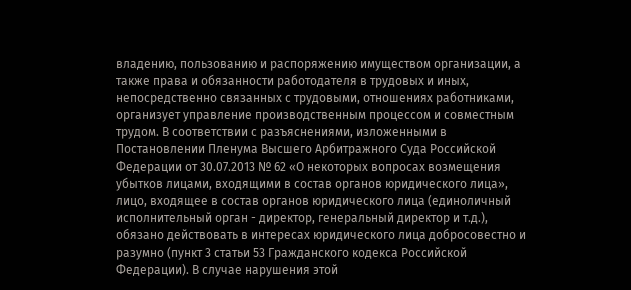владению, пользованию и распоряжению имуществом организации, а также права и обязанности работодателя в трудовых и иных, непосредственно связанных с трудовыми, отношениях работниками, организует управление производственным процессом и совместным трудом. В соответствии с разъяснениями, изложенными в Постановлении Пленума Высшего Арбитражного Суда Российской Федерации от 30.07.2013 № 62 «О некоторых вопросах возмещения убытков лицами, входящими в состав органов юридического лица», лицо, входящее в состав органов юридического лица (единоличный исполнительный орган - директор, генеральный директор и т.д.), обязано действовать в интересах юридического лица добросовестно и разумно (пункт 3 статьи 53 Гражданского кодекса Российской Федерации). В случае нарушения этой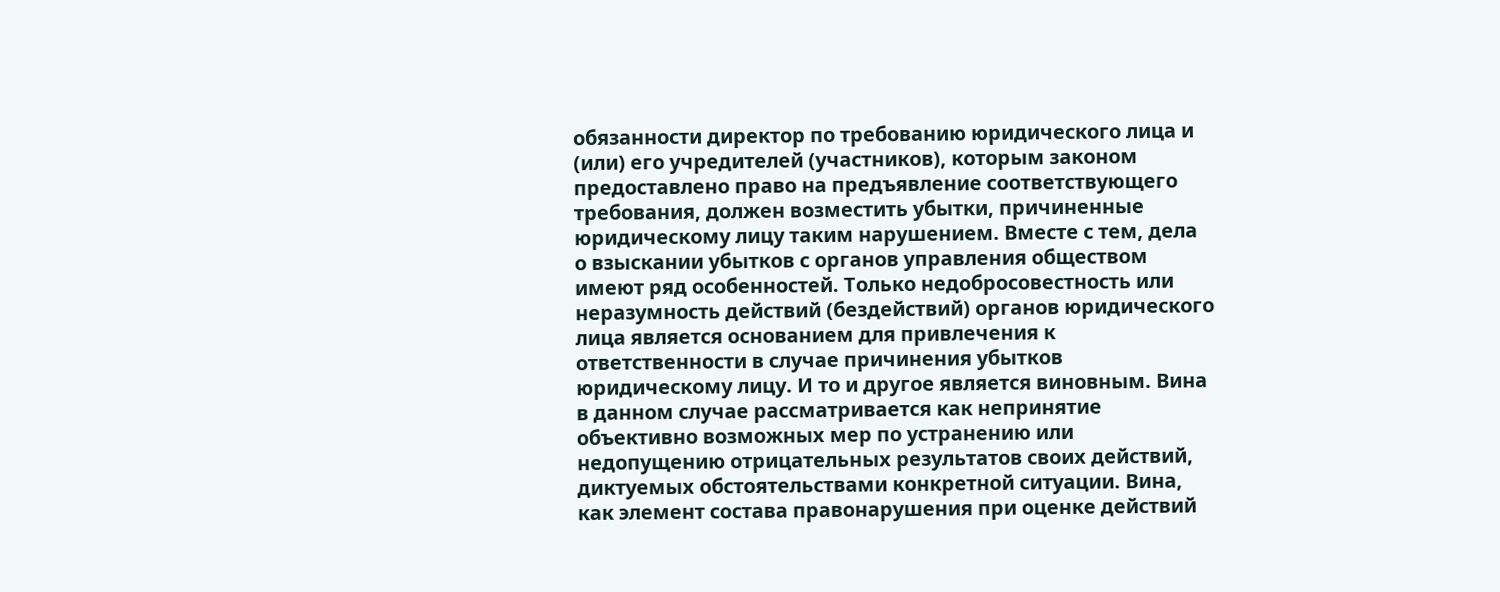обязанности директор по требованию юридического лица и (или) его учредителей (участников), которым законом предоставлено право на предъявление соответствующего требования, должен возместить убытки, причиненные юридическому лицу таким нарушением. Вместе с тем, дела о взыскании убытков с органов управления обществом имеют ряд особенностей. Только недобросовестность или неразумность действий (бездействий) органов юридического лица является основанием для привлечения к ответственности в случае причинения убытков юридическому лицу. И то и другое является виновным. Вина в данном случае рассматривается как непринятие объективно возможных мер по устранению или недопущению отрицательных результатов своих действий, диктуемых обстоятельствами конкретной ситуации. Вина, как элемент состава правонарушения при оценке действий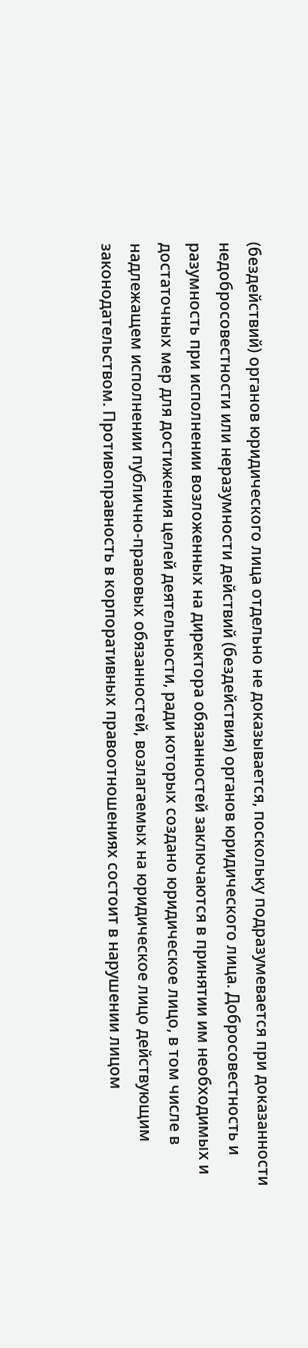(бездействий) органов юридического лица отдельно не доказывается, поскольку подразумевается при доказанности недобросовестности или неразумности действий (бездействия) органов юридического лица. Добросовестность и разумность при исполнении возложенных на директора обязанностей заключаются в принятии им необходимых и достаточных мер для достижения целей деятельности, ради которых создано юридическое лицо, в том числе в надлежащем исполнении публично-правовых обязанностей, возлагаемых на юридическое лицо действующим законодательством. Противоправность в корпоративных правоотношениях состоит в нарушении лицом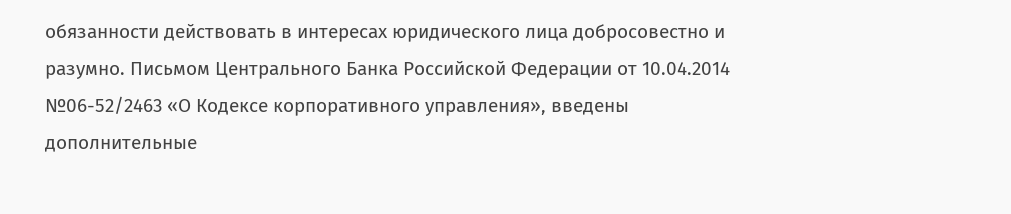обязанности действовать в интересах юридического лица добросовестно и разумно. Письмом Центрального Банка Российской Федерации от 10.04.2014 №06-52/2463 «О Кодексе корпоративного управления», введены дополнительные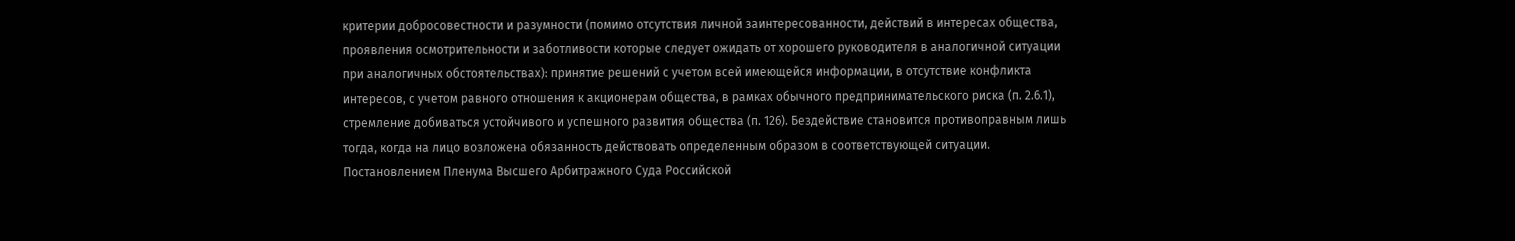критерии добросовестности и разумности (помимо отсутствия личной заинтересованности, действий в интересах общества, проявления осмотрительности и заботливости которые следует ожидать от хорошего руководителя в аналогичной ситуации при аналогичных обстоятельствах): принятие решений с учетом всей имеющейся информации, в отсутствие конфликта интересов, с учетом равного отношения к акционерам общества, в рамках обычного предпринимательского риска (п. 2.6.1), стремление добиваться устойчивого и успешного развития общества (п. 126). Бездействие становится противоправным лишь тогда, когда на лицо возложена обязанность действовать определенным образом в соответствующей ситуации. Постановлением Пленума Высшего Арбитражного Суда Российской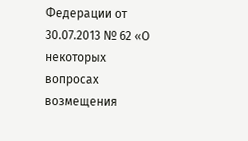Федерации от 30.07.2013 № 62 «О некоторых вопросах возмещения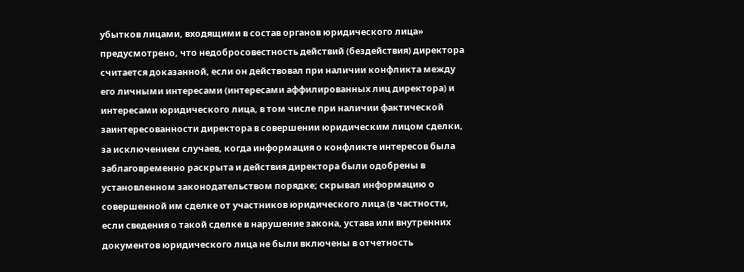убытков лицами, входящими в состав органов юридического лица» предусмотрено, что недобросовестность действий (бездействия) директора считается доказанной, если он действовал при наличии конфликта между его личными интересами (интересами аффилированных лиц директора) и интересами юридического лица, в том числе при наличии фактической заинтересованности директора в совершении юридическим лицом сделки, за исключением случаев, когда информация о конфликте интересов была заблаговременно раскрыта и действия директора были одобрены в установленном законодательством порядке; скрывал информацию о совершенной им сделке от участников юридического лица (в частности, если сведения о такой сделке в нарушение закона, устава или внутренних документов юридического лица не были включены в отчетность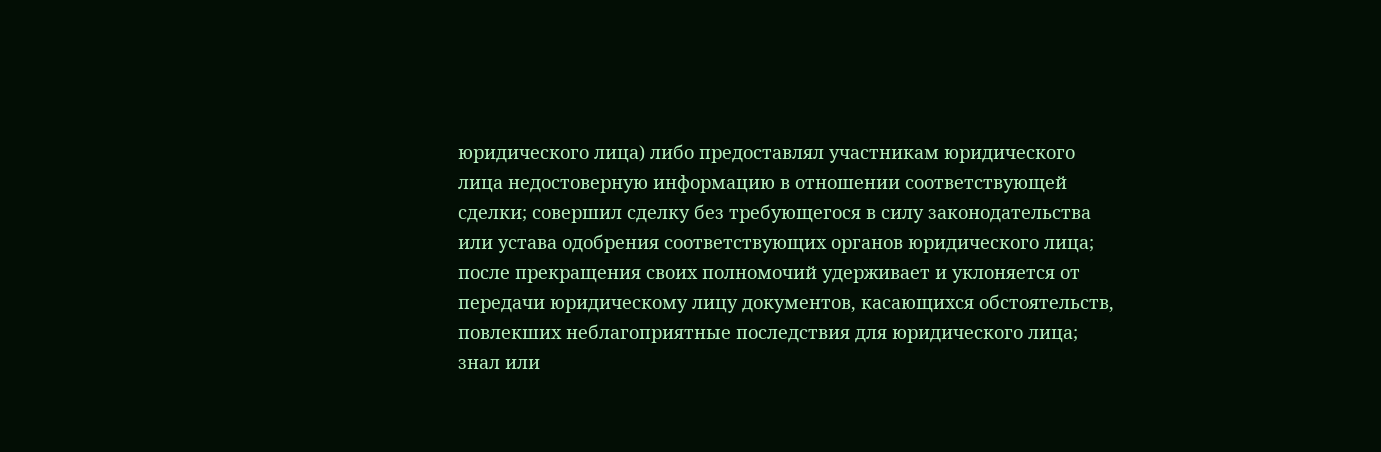юридического лица) либо предоставлял участникам юридического лица недостоверную информацию в отношении соответствующей сделки; совершил сделку без требующегося в силу законодательства или устава одобрения соответствующих органов юридического лица; после прекращения своих полномочий удерживает и уклоняется от передачи юридическому лицу документов, касающихся обстоятельств, повлекших неблагоприятные последствия для юридического лица; знал или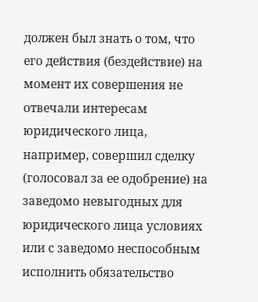должен был знать о том, что его действия (бездействие) на момент их совершения не отвечали интересам юридического лица, например, совершил сделку (голосовал за ее одобрение) на заведомо невыгодных для юридического лица условиях или с заведомо неспособным исполнить обязательство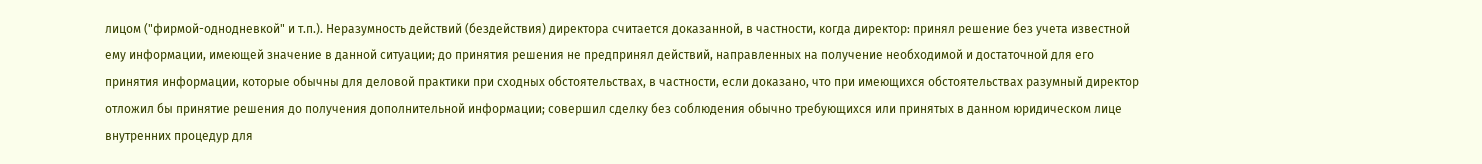лицом ("фирмой-однодневкой" и т.п.). Неразумность действий (бездействия) директора считается доказанной, в частности, когда директор: принял решение без учета известной ему информации, имеющей значение в данной ситуации; до принятия решения не предпринял действий, направленных на получение необходимой и достаточной для его принятия информации, которые обычны для деловой практики при сходных обстоятельствах, в частности, если доказано, что при имеющихся обстоятельствах разумный директор отложил бы принятие решения до получения дополнительной информации; совершил сделку без соблюдения обычно требующихся или принятых в данном юридическом лице внутренних процедур для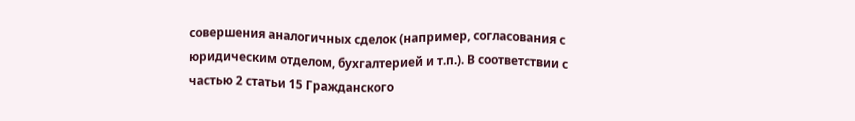совершения аналогичных сделок (например, согласования с юридическим отделом, бухгалтерией и т.п.). В соответствии с частью 2 статьи 15 Гражданского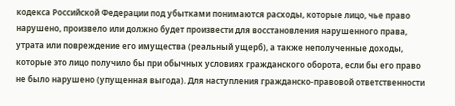кодекса Российской Федерации под убытками понимаются расходы, которые лицо, чье право нарушено, произвело или должно будет произвести для восстановления нарушенного права, утрата или повреждение его имущества (реальный ущерб), а также неполученные доходы, которые это лицо получило бы при обычных условиях гражданского оборота, если бы его право не было нарушено (упущенная выгода). Для наступления гражданско-правовой ответственности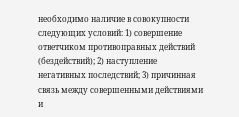необходимо наличие в совокупности следующих условий: 1) совершение ответчиком противоправных действий (бездействий); 2) наступление негативных последствий; 3) причинная связь между совершенными действиями и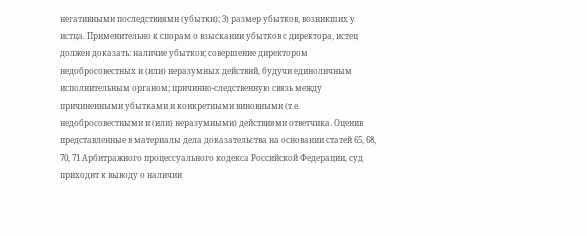негативными последствиями (убытки); 3) размер убытков, возникших у истца. Применительно к спорам о взыскании убытков с директора, истец должен доказать: наличие убытков; совершение директором недобросовестных и (или) неразумных действий, будучи единоличным исполнительным органом; причинно-следственную связь между причиненными убытками и конкретными виновными (т.е. недобросовестными и (или) неразумными) действиями ответчика. Оценив представленные в материалы дела доказательства на основании статей 65, 68, 70, 71 Арбитражного процессуального кодекса Российской Федерации, суд приходит к выводу о наличии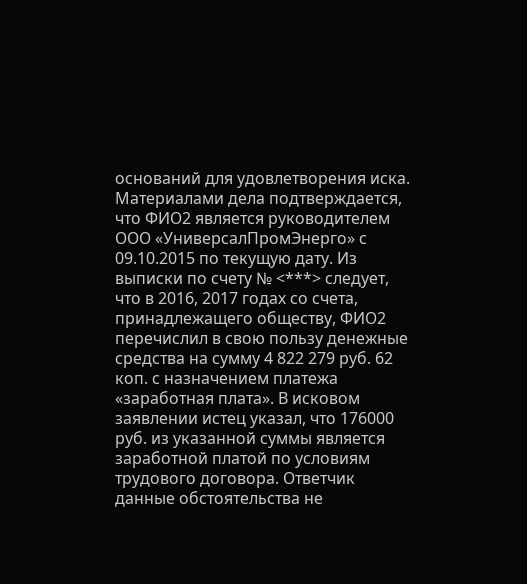оснований для удовлетворения иска. Материалами дела подтверждается, что ФИО2 является руководителем ООО «УниверсалПромЭнерго» с 09.10.2015 по текущую дату. Из выписки по счету № <***> следует, что в 2016, 2017 годах со счета, принадлежащего обществу, ФИО2 перечислил в свою пользу денежные средства на сумму 4 822 279 руб. 62 коп. с назначением платежа «заработная плата». В исковом заявлении истец указал, что 176000 руб. из указанной суммы является заработной платой по условиям трудового договора. Ответчик данные обстоятельства не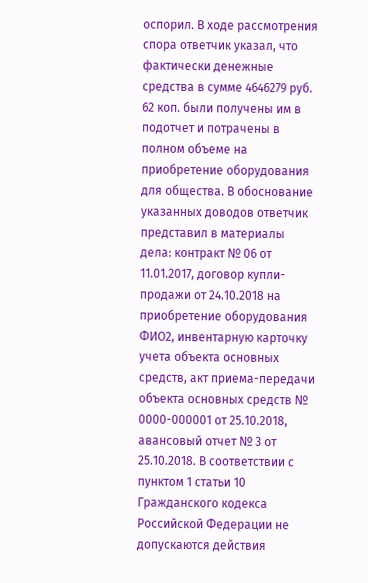оспорил. В ходе рассмотрения спора ответчик указал, что фактически денежные средства в сумме 4646279 руб. 62 коп. были получены им в подотчет и потрачены в полном объеме на приобретение оборудования для общества. В обоснование указанных доводов ответчик представил в материалы дела: контракт № 06 от 11.01.2017, договор купли-продажи от 24.10.2018 на приобретение оборудования ФИО2, инвентарную карточку учета объекта основных средств, акт приема-передачи объекта основных средств № 0000-000001 от 25.10.2018, авансовый отчет № 3 от 25.10.2018. В соответствии с пунктом 1 статьи 10 Гражданского кодекса Российской Федерации не допускаются действия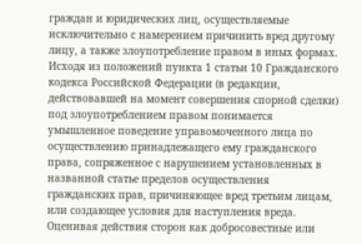граждан и юридических лиц, осуществляемые исключительно с намерением причинить вред другому лицу, а также злоупотребление правом в иных формах. Исходя из положений пункта 1 статьи 10 Гражданского кодекса Российской Федерации (в редакции, действовавшей на момент совершения спорной сделки) под злоупотреблением правом понимается умышленное поведение управомоченного лица по осуществлению принадлежащего ему гражданского права, сопряженное с нарушением установленных в названной статье пределов осуществления гражданских прав, причиняющее вред третьим лицам, или создающее условия для наступления вреда. Оценивая действия сторон как добросовестные или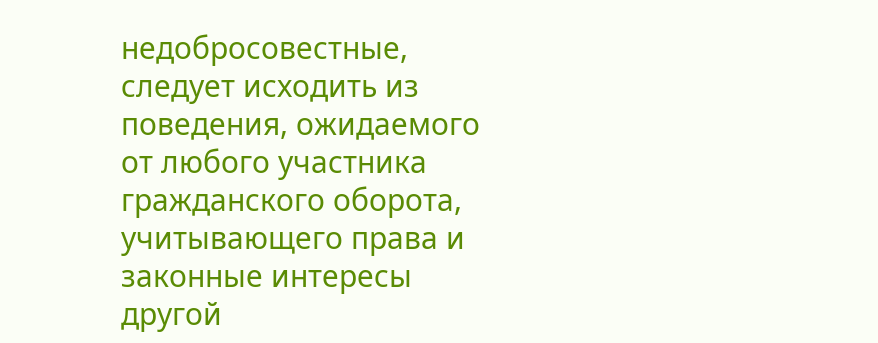недобросовестные, следует исходить из поведения, ожидаемого от любого участника гражданского оборота, учитывающего права и законные интересы другой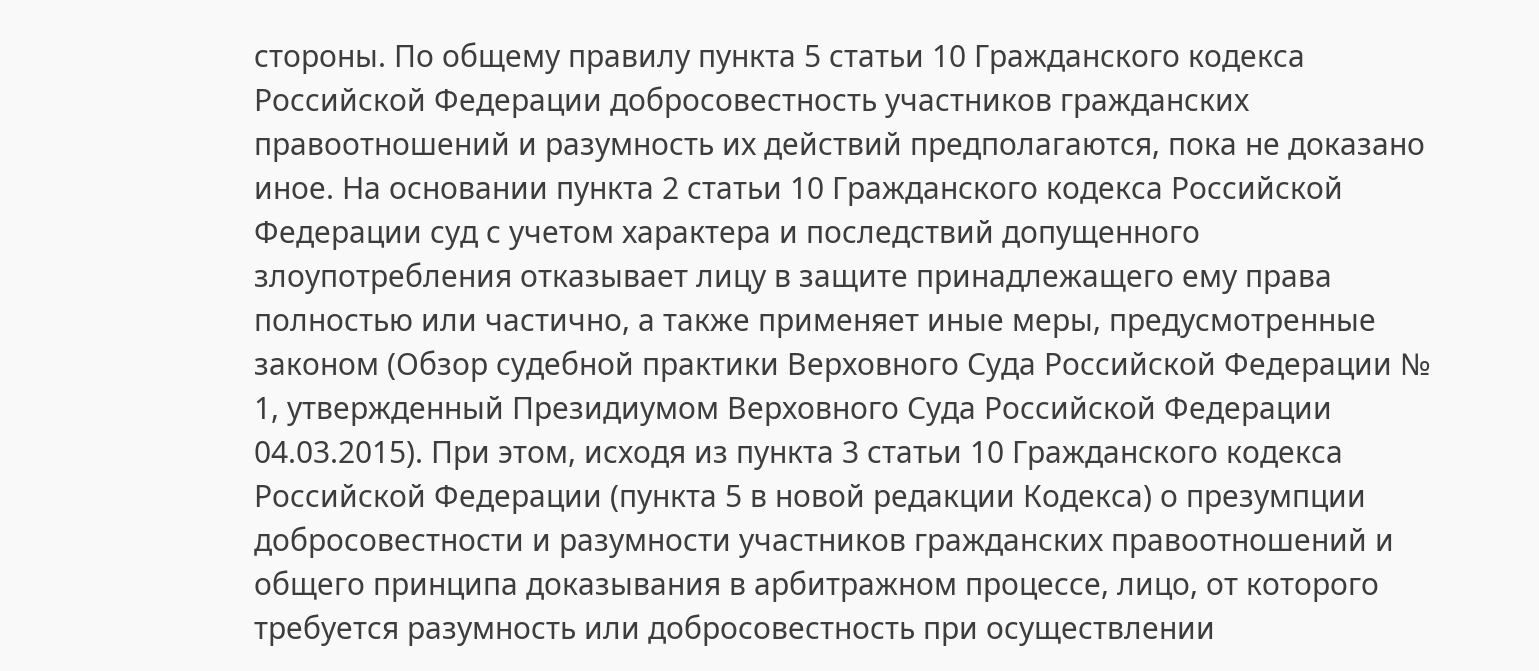стороны. По общему правилу пункта 5 статьи 10 Гражданского кодекса Российской Федерации добросовестность участников гражданских правоотношений и разумность их действий предполагаются, пока не доказано иное. На основании пункта 2 статьи 10 Гражданского кодекса Российской Федерации суд с учетом характера и последствий допущенного злоупотребления отказывает лицу в защите принадлежащего ему права полностью или частично, а также применяет иные меры, предусмотренные законом (Обзор судебной практики Верховного Суда Российской Федерации № 1, утвержденный Президиумом Верховного Суда Российской Федерации 04.03.2015). При этом, исходя из пункта 3 статьи 10 Гражданского кодекса Российской Федерации (пункта 5 в новой редакции Кодекса) о презумпции добросовестности и разумности участников гражданских правоотношений и общего принципа доказывания в арбитражном процессе, лицо, от которого требуется разумность или добросовестность при осуществлении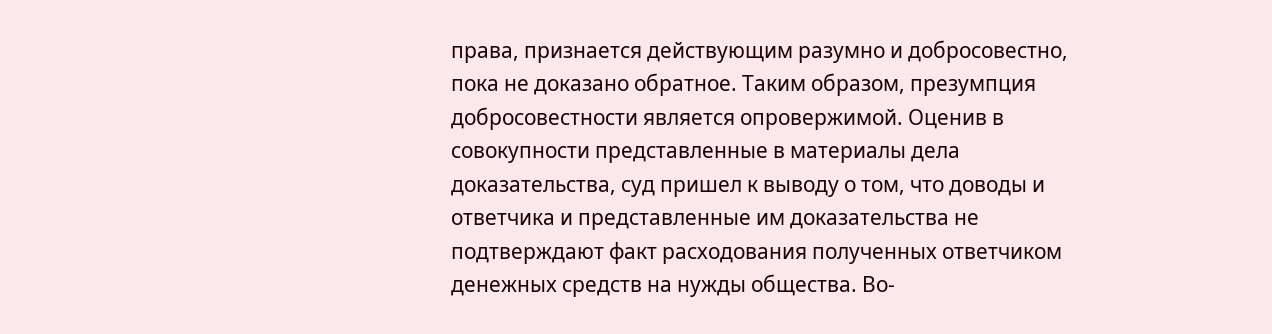права, признается действующим разумно и добросовестно, пока не доказано обратное. Таким образом, презумпция добросовестности является опровержимой. Оценив в совокупности представленные в материалы дела доказательства, суд пришел к выводу о том, что доводы и ответчика и представленные им доказательства не подтверждают факт расходования полученных ответчиком денежных средств на нужды общества. Во-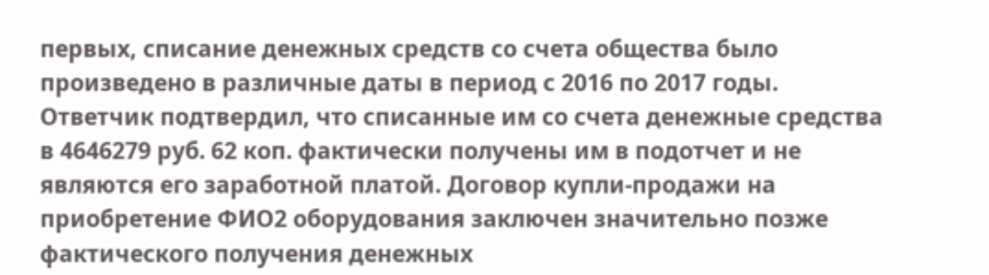первых, списание денежных средств со счета общества было произведено в различные даты в период с 2016 по 2017 годы. Ответчик подтвердил, что списанные им со счета денежные средства в 4646279 руб. 62 коп. фактически получены им в подотчет и не являются его заработной платой. Договор купли-продажи на приобретение ФИО2 оборудования заключен значительно позже фактического получения денежных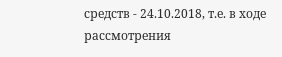средств - 24.10.2018, т.е. в ходе рассмотрения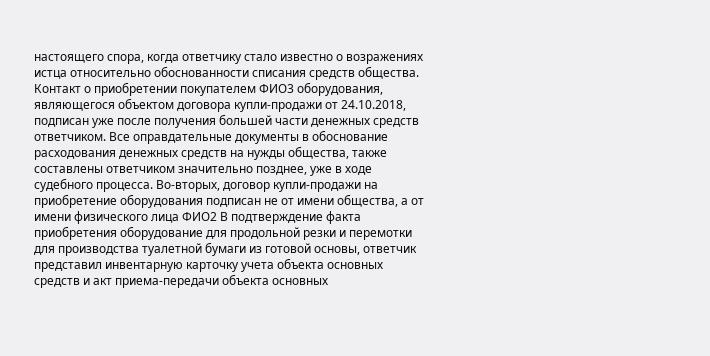настоящего спора, когда ответчику стало известно о возражениях истца относительно обоснованности списания средств общества. Контакт о приобретении покупателем ФИО3 оборудования, являющегося объектом договора купли-продажи от 24.10.2018, подписан уже после получения большей части денежных средств ответчиком. Все оправдательные документы в обоснование расходования денежных средств на нужды общества, также составлены ответчиком значительно позднее, уже в ходе судебного процесса. Во-вторых, договор купли-продажи на приобретение оборудования подписан не от имени общества, а от имени физического лица ФИО2 В подтверждение факта приобретения оборудование для продольной резки и перемотки для производства туалетной бумаги из готовой основы, ответчик представил инвентарную карточку учета объекта основных средств и акт приема-передачи объекта основных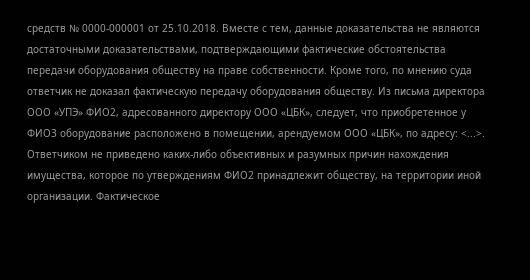средств № 0000-000001 от 25.10.2018. Вместе с тем, данные доказательства не являются достаточными доказательствами, подтверждающими фактические обстоятельства передачи оборудования обществу на праве собственности. Кроме того, по мнению суда ответчик не доказал фактическую передачу оборудования обществу. Из письма директора ООО «УПЭ» ФИО2, адресованного директору ООО «ЦБК», следует, что приобретенное у ФИО3 оборудование расположено в помещении, арендуемом ООО «ЦБК», по адресу: <...>. Ответчиком не приведено каких-либо объективных и разумных причин нахождения имущества, которое по утверждениям ФИО2 принадлежит обществу, на территории иной организации. Фактическое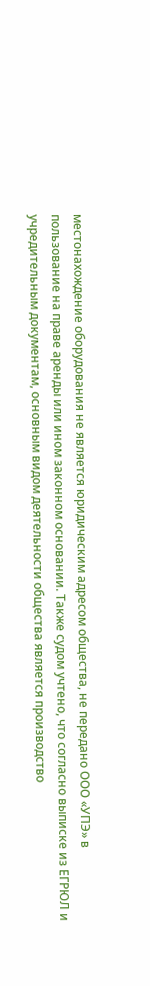местонахождение оборудования не является юридическим адресом общества, не передано ООО «УПЭ» в пользование на праве аренды или ином законном основании. Также судом учтено, что согласно выписке из ЕГРЮЛ и учредительным документам, основным видом деятельности общества является производство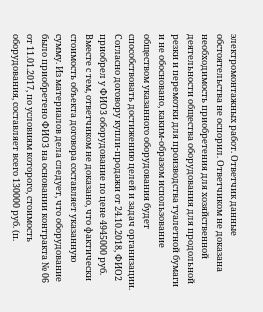электромонтажных работ. Ответчик данные обстоятельства не оспорил. Ответчиком не доказана необходимость приобретения для хозяйственной деятельности общества оборудования для продольной резки и перемотки для производства туалетной бумаги и не обосновано, каким-образом использование обществом указанного оборудования будет способствовать достижению целей и задач организации. Согласно договору купли-продажи от 24.10.2018, ФИО2 приобрел у ФИО3 оборудование по цене 4945000 руб. Вместе с тем, ответчиком не доказано, что фактически стоимость объекта договора составляет указанную сумму. Из материалов дела следует, что оборудование было приобретено ФИО3 на основании контракта № 06 от 11.01.2017, по условиям которого, стоимость оборудования, составляет всего 130000 руб. (п.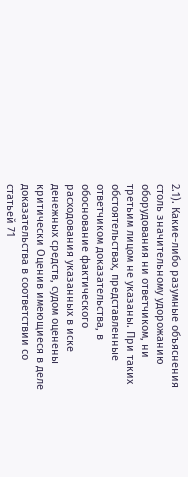2.1). Какие-либо разумные объяснения столь значительному удорожанию оборудования ни ответчиком, ни третьим лицом не указаны. При таких обстоятельствах, представленные ответчиком доказательства, в обоснование фактического расходования указанных в иске денежных средств, судом оценены критически Оценив имеющиеся в деле доказательства в соответствии со статьей 71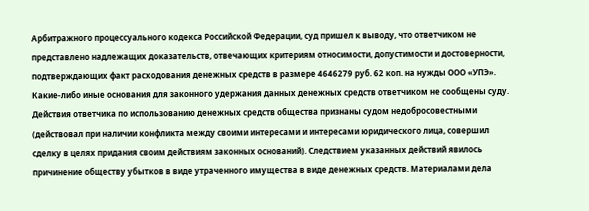Арбитражного процессуального кодекса Российской Федерации, суд пришел к выводу, что ответчиком не представлено надлежащих доказательств, отвечающих критериям относимости, допустимости и достоверности, подтверждающих факт расходования денежных средств в размере 4646279 руб. 62 коп. на нужды ООО «УПЭ». Какие-либо иные основания для законного удержания данных денежных средств ответчиком не сообщены суду. Действия ответчика по использованию денежных средств общества признаны судом недобросовестными (действовал при наличии конфликта между своими интересами и интересами юридического лица, совершил сделку в целях придания своим действиям законных оснований). Следствием указанных действий явилось причинение обществу убытков в виде утраченного имущества в виде денежных средств. Материалами дела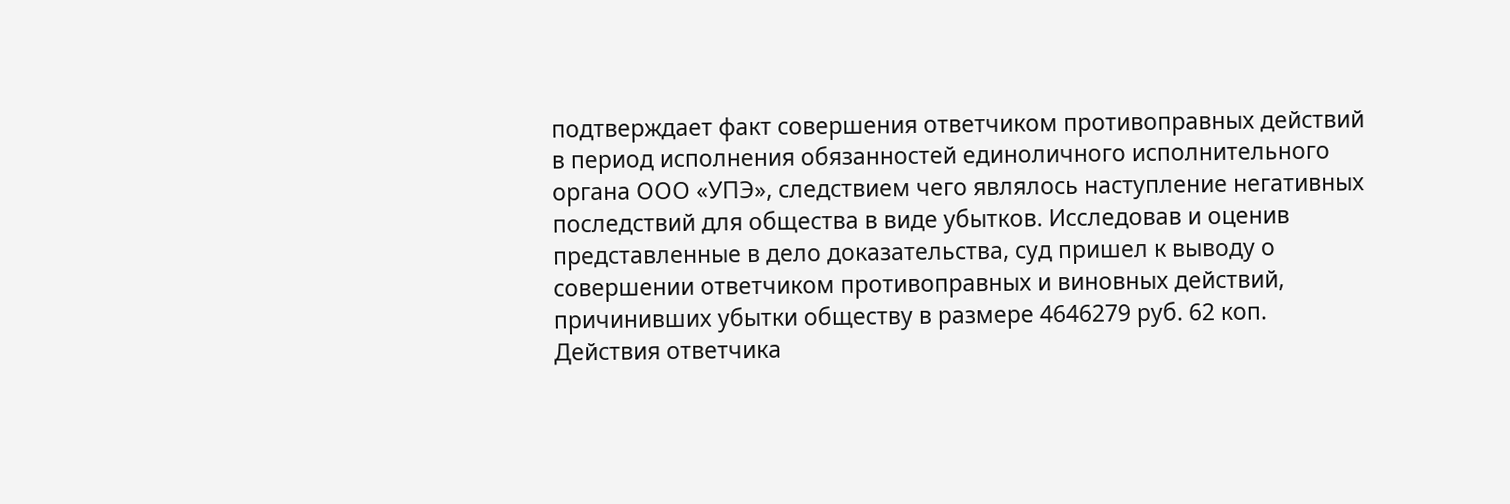подтверждает факт совершения ответчиком противоправных действий в период исполнения обязанностей единоличного исполнительного органа ООО «УПЭ», следствием чего являлось наступление негативных последствий для общества в виде убытков. Исследовав и оценив представленные в дело доказательства, суд пришел к выводу о совершении ответчиком противоправных и виновных действий, причинивших убытки обществу в размере 4646279 руб. 62 коп. Действия ответчика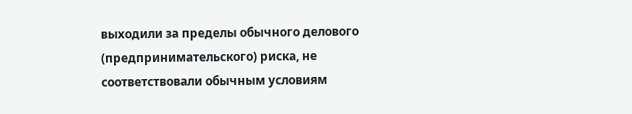выходили за пределы обычного делового (предпринимательского) риска, не соответствовали обычным условиям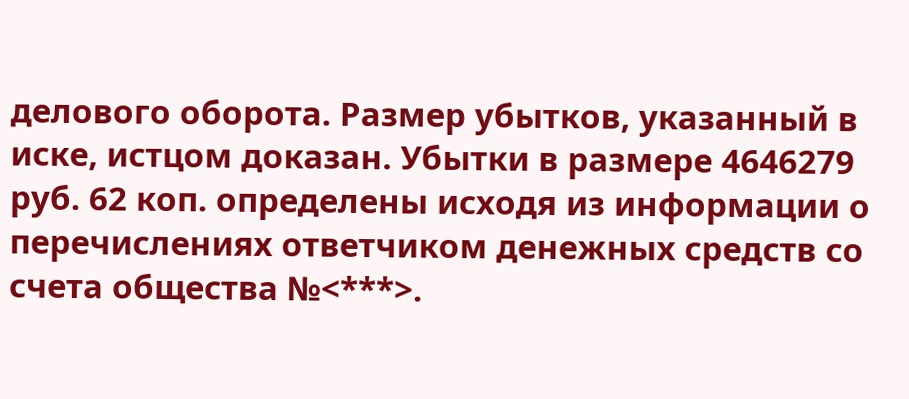делового оборота. Размер убытков, указанный в иске, истцом доказан. Убытки в размере 4646279 руб. 62 коп. определены исходя из информации о перечислениях ответчиком денежных средств со счета общества №<***>.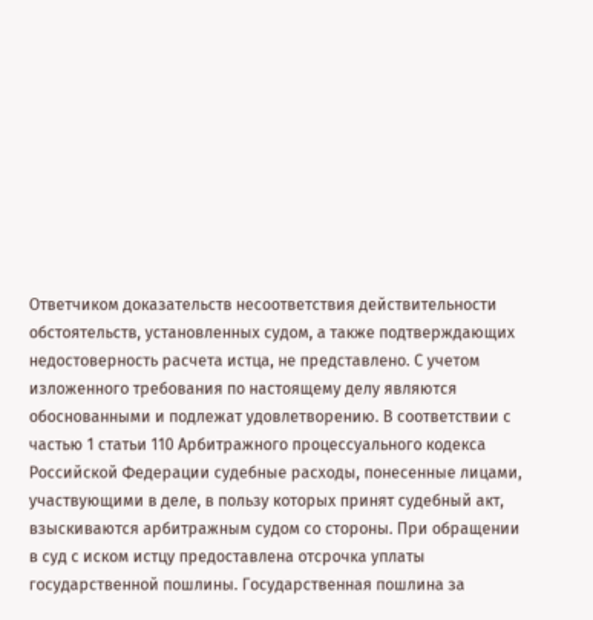Ответчиком доказательств несоответствия действительности обстоятельств, установленных судом, а также подтверждающих недостоверность расчета истца, не представлено. С учетом изложенного требования по настоящему делу являются обоснованными и подлежат удовлетворению. В соответствии с частью 1 статьи 110 Арбитражного процессуального кодекса Российской Федерации судебные расходы, понесенные лицами, участвующими в деле, в пользу которых принят судебный акт, взыскиваются арбитражным судом со стороны. При обращении в суд с иском истцу предоставлена отсрочка уплаты государственной пошлины. Государственная пошлина за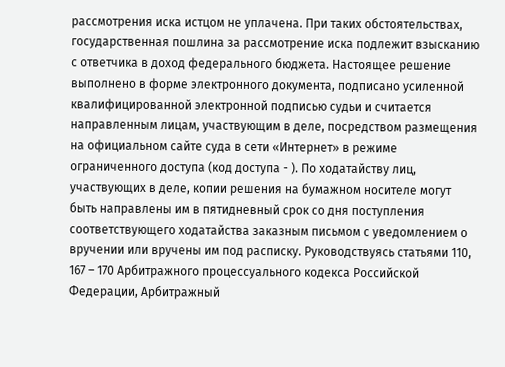рассмотрения иска истцом не уплачена. При таких обстоятельствах, государственная пошлина за рассмотрение иска подлежит взысканию с ответчика в доход федерального бюджета. Настоящее решение выполнено в форме электронного документа, подписано усиленной квалифицированной электронной подписью судьи и считается направленным лицам, участвующим в деле, посредством размещения на официальном сайте суда в сети «Интернет» в режиме ограниченного доступа (код доступа - ). По ходатайству лиц, участвующих в деле, копии решения на бумажном носителе могут быть направлены им в пятидневный срок со дня поступления соответствующего ходатайства заказным письмом с уведомлением о вручении или вручены им под расписку. Руководствуясь статьями 110, 167 – 170 Арбитражного процессуального кодекса Российской Федерации, Арбитражный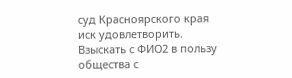суд Красноярского края иск удовлетворить. Взыскать с ФИО2 в пользу общества с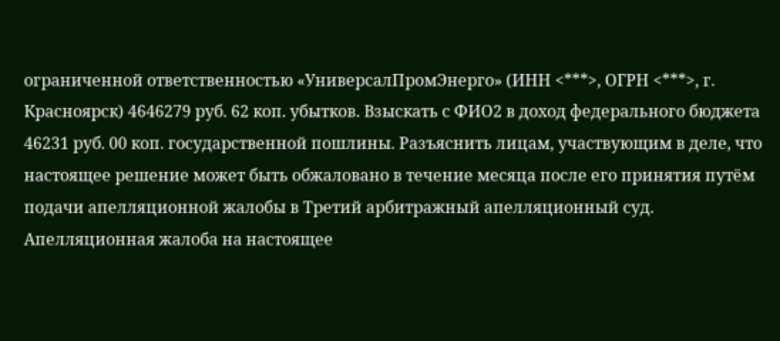ограниченной ответственностью «УниверсалПромЭнерго» (ИНН <***>, ОГРН <***>, г. Красноярск) 4646279 руб. 62 коп. убытков. Взыскать с ФИО2 в доход федерального бюджета 46231 руб. 00 коп. государственной пошлины. Разъяснить лицам, участвующим в деле, что настоящее решение может быть обжаловано в течение месяца после его принятия путём подачи апелляционной жалобы в Третий арбитражный апелляционный суд. Апелляционная жалоба на настоящее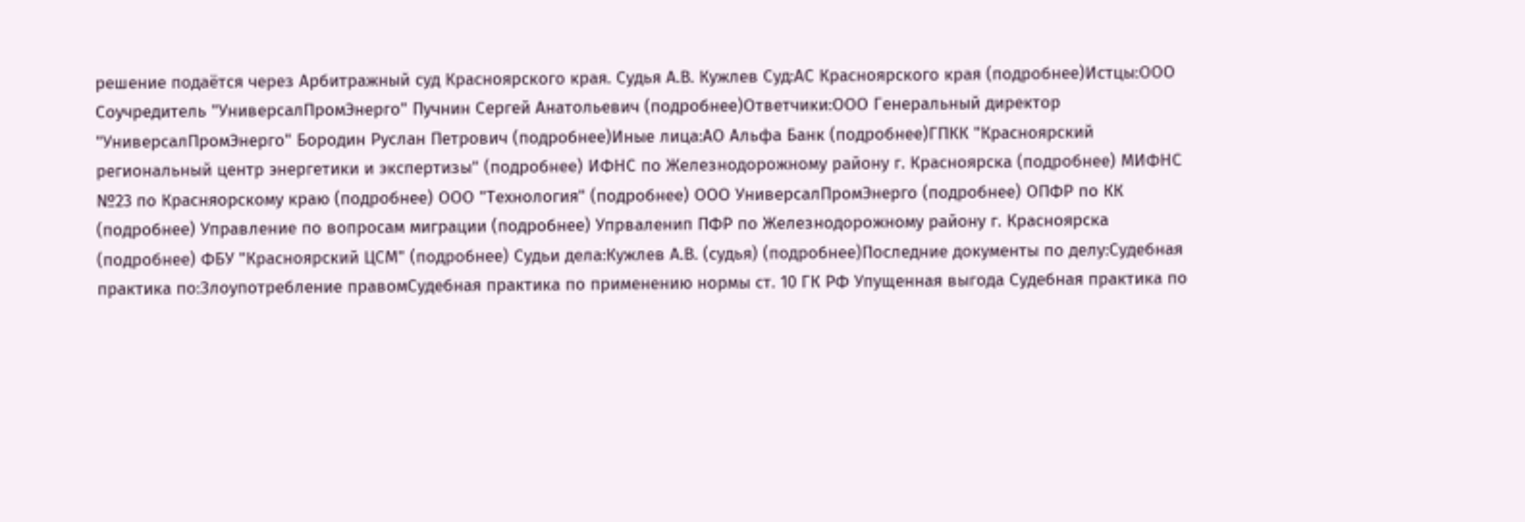решение подаётся через Арбитражный суд Красноярского края. Судья А.В. Кужлев Суд:АС Красноярского края (подробнее)Истцы:ООО Соучредитель "УниверсалПромЭнерго" Пучнин Сергей Анатольевич (подробнее)Ответчики:ООО Генеральный директор "УниверсалПромЭнерго" Бородин Руслан Петрович (подробнее)Иные лица:АО Альфа Банк (подробнее)ГПКК "Красноярский региональный центр энергетики и экспертизы" (подробнее) ИФНС по Железнодорожному району г. Красноярска (подробнее) МИФНС №23 по Красняорскому краю (подробнее) ООО "Технология" (подробнее) ООО УниверсалПромЭнерго (подробнее) ОПФР по КК (подробнее) Управление по вопросам миграции (подробнее) Упрваленип ПФР по Железнодорожному району г. Красноярска (подробнее) ФБУ "Красноярский ЦСМ" (подробнее) Судьи дела:Кужлев А.В. (судья) (подробнее)Последние документы по делу:Судебная практика по:Злоупотребление правомСудебная практика по применению нормы ст. 10 ГК РФ Упущенная выгода Судебная практика по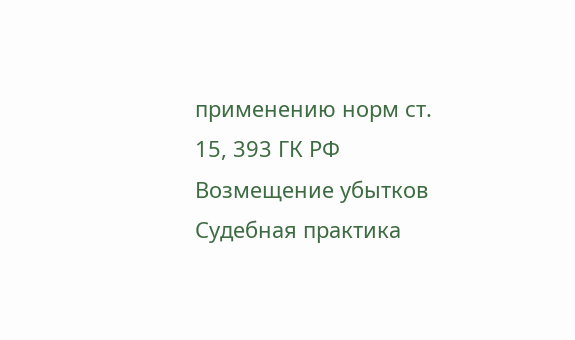применению норм ст. 15, 393 ГК РФ Возмещение убытков Судебная практика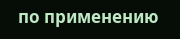по применению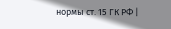нормы ст. 15 ГК РФ |